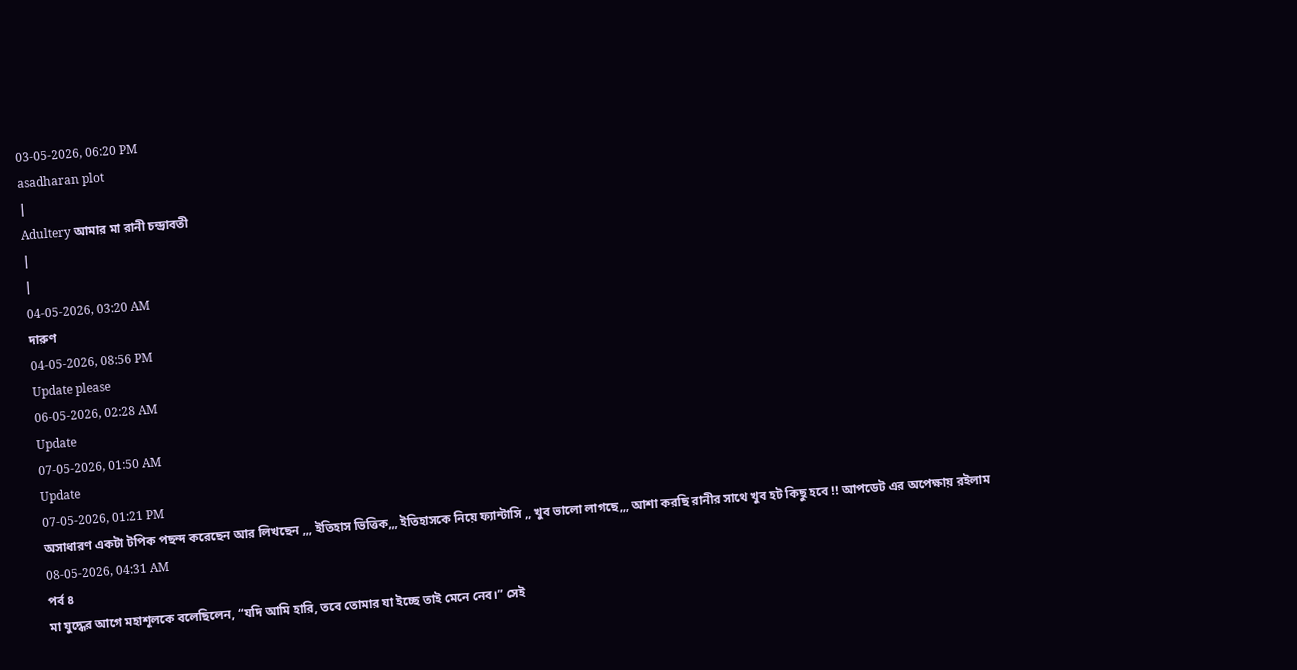03-05-2026, 06:20 PM
asadharan plot
|
Adultery আমার মা রানী চন্দ্রাবতী
|
|
04-05-2026, 03:20 AM
দারুণ
04-05-2026, 08:56 PM
Update please
06-05-2026, 02:28 AM
Update
07-05-2026, 01:50 AM
Update
07-05-2026, 01:21 PM
অসাধারণ একটা টপিক পছন্দ করেছেন আর লিখছেন ,,, ইতিহাস ভিত্তিক,,, ইতিহাসকে নিয়ে ফ্যান্টাসি ,, খুব ভালো লাগছে,,, আশা করছি রানীর সাথে খুব হট কিছু হবে !! আপডেট এর অপেক্ষায় রইলাম
08-05-2026, 04:31 AM
পর্ব ৪
মা যুদ্ধের আগে মহাশূলকে বলেছিলেন, “যদি আমি হারি, তবে তোমার যা ইচ্ছে তাই মেনে নেব।” সেই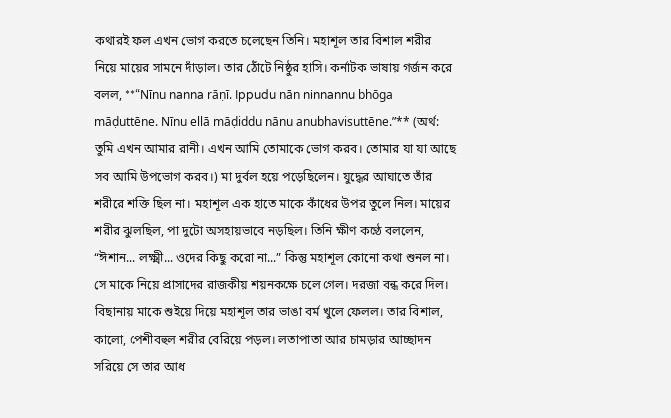কথারই ফল এখন ভোগ করতে চলেছেন তিনি। মহাশূল তার বিশাল শরীর নিয়ে মায়ের সামনে দাঁড়াল। তার ঠোঁটে নিষ্ঠুর হাসি। কর্নাটক ভাষায় গর্জন করে বলল, **“Nīnu nanna rāṇī. Ippudu nān ninnannu bhōga māḍuttēne. Nīnu ellā māḍiddu nānu anubhavisuttēne.”** (অর্থ: তুমি এখন আমার রানী। এখন আমি তোমাকে ভোগ করব। তোমার যা যা আছে সব আমি উপভোগ করব।) মা দুর্বল হয়ে পড়েছিলেন। যুদ্ধের আঘাতে তাঁর শরীরে শক্তি ছিল না। মহাশূল এক হাতে মাকে কাঁধের উপর তুলে নিল। মায়ের শরীর ঝুলছিল, পা দুটো অসহায়ভাবে নড়ছিল। তিনি ক্ষীণ কণ্ঠে বললেন, “ঈশান... লক্ষ্মী... ওদের কিছু করো না...” কিন্তু মহাশূল কোনো কথা শুনল না। সে মাকে নিয়ে প্রাসাদের রাজকীয় শয়নকক্ষে চলে গেল। দরজা বন্ধ করে দিল। বিছানায় মাকে শুইয়ে দিয়ে মহাশূল তার ভাঙা বর্ম খুলে ফেলল। তার বিশাল, কালো, পেশীবহুল শরীর বেরিয়ে পড়ল। লতাপাতা আর চামড়ার আচ্ছাদন সরিয়ে সে তার আধ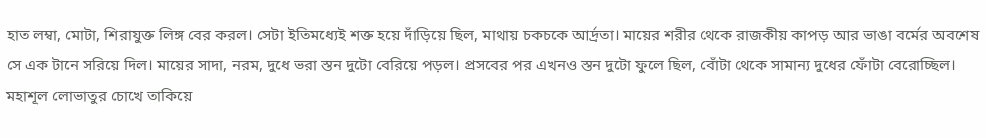হাত লম্বা, মোটা, শিরাযুক্ত লিঙ্গ বের করল। সেটা ইতিমধ্যেই শক্ত হয়ে দাঁড়িয়ে ছিল, মাথায় চকচকে আর্দ্রতা। মায়ের শরীর থেকে রাজকীয় কাপড় আর ভাঙা বর্মের অবশেষ সে এক টানে সরিয়ে দিল। মায়ের সাদা, নরম, দুধে ভরা স্তন দুটো বেরিয়ে পড়ল। প্রসবের পর এখনও স্তন দুটো ফুলে ছিল, বোঁটা থেকে সামান্য দুধের ফোঁটা বেরোচ্ছিল। মহাশূল লোভাতুর চোখে তাকিয়ে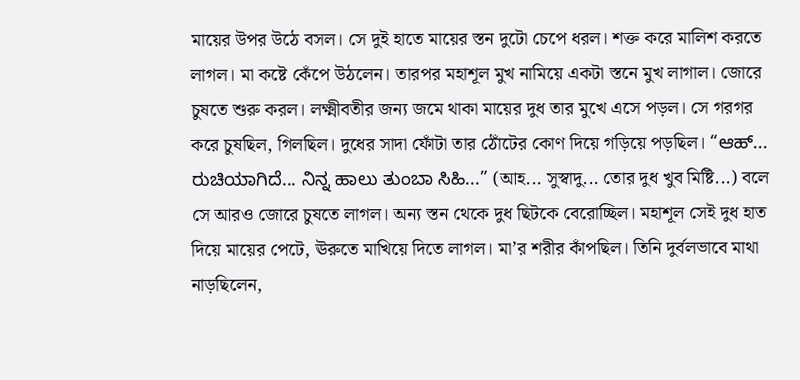মায়ের উপর উঠে বসল। সে দুই হাতে মায়ের স্তন দুটো চেপে ধরল। শক্ত করে মালিশ করতে লাগল। মা কষ্টে কেঁপে উঠলেন। তারপর মহাশূল মুখ নামিয়ে একটা স্তনে মুখ লাগাল। জোরে চুষতে শুরু করল। লক্ষ্মীবতীর জন্য জমে থাকা মায়ের দুধ তার মুখে এসে পড়ল। সে গরগর করে চুষছিল, গিলছিল। দুধের সাদা ফোঁটা তার ঠোঁটের কোণ দিয়ে গড়িয়ে পড়ছিল। “ಆಹ್... ರುಚಿಯಾಗಿದೆ... ನಿನ್ನ ಹಾಲು ತುಂಬಾ ಸಿಹಿ...” (আহ... সুস্বাদু... তোর দুধ খুব মিষ্টি...) বলে সে আরও জোরে চুষতে লাগল। অন্য স্তন থেকে দুধ ছিটকে বেরোচ্ছিল। মহাশূল সেই দুধ হাত দিয়ে মায়ের পেটে, ঊরুতে মাখিয়ে দিতে লাগল। মা’র শরীর কাঁপছিল। তিনি দুর্বলভাবে মাথা নাড়ছিলেন,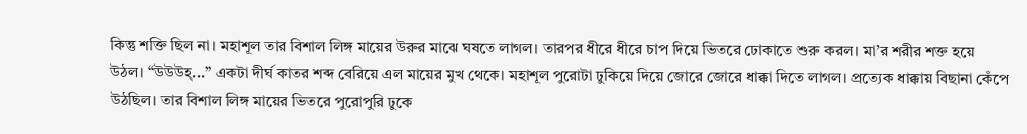কিন্তু শক্তি ছিল না। মহাশূল তার বিশাল লিঙ্গ মায়ের উরুর মাঝে ঘষতে লাগল। তারপর ধীরে ধীরে চাপ দিয়ে ভিতরে ঢোকাতে শুরু করল। মা’র শরীর শক্ত হয়ে উঠল। “উউউহ্...” একটা দীর্ঘ কাতর শব্দ বেরিয়ে এল মায়ের মুখ থেকে। মহাশূল পুরোটা ঢুকিয়ে দিয়ে জোরে জোরে ধাক্কা দিতে লাগল। প্রত্যেক ধাক্কায় বিছানা কেঁপে উঠছিল। তার বিশাল লিঙ্গ মায়ের ভিতরে পুরোপুরি ঢুকে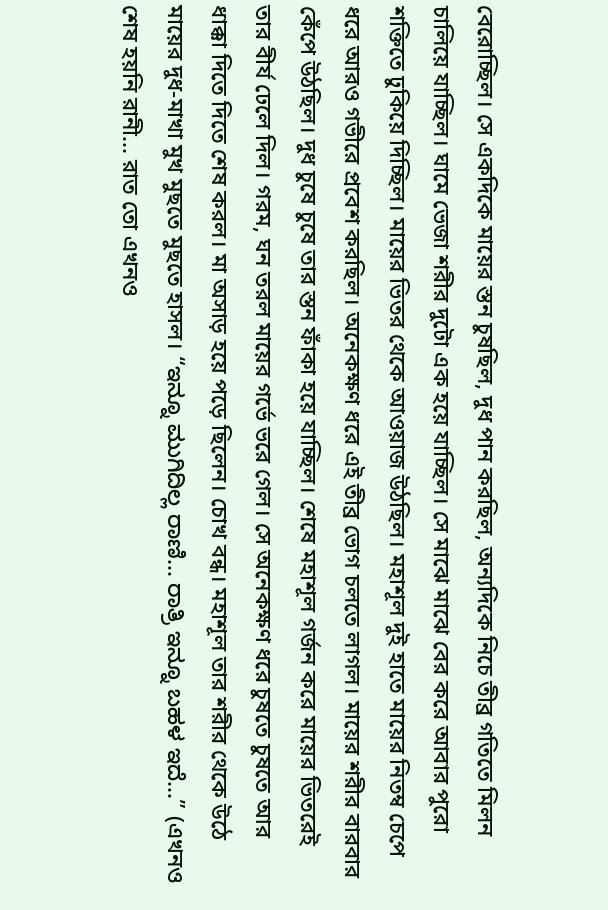বেরোচ্ছিল। সে একদিকে মায়ের স্তন চুষছিল, দুধ পান করছিল, অন্যদিকে নিচে তীব্র গতিতে মিলন চালিয়ে যাচ্ছিল। ঘামে ভেজা শরীর দুটো এক হয়ে যাচ্ছিল। সে মাঝে মাঝে বের করে আবার পুরো শক্তিতে ঢুকিয়ে দিচ্ছিল। মায়ের ভিতর থেকে আওয়াজ উঠছিল। মহাশূল দুই হাতে মায়ের নিতম্ব চেপে ধরে আরও গভীরে প্রবেশ করছিল। অনেকক্ষণ ধরে এই তীব্র ভোগ চলতে লাগল। মায়ের শরীর বারবার কেঁপে উঠছিল। দুধ চুষে চুষে তার স্তন ফাঁকা হয়ে যাচ্ছিল। শেষে মহাশূল গর্জন করে মায়ের ভিতরেই তার বীর্য ঢেলে দিল। গরম, ঘন তরল মায়ের গর্ভে ভরে গেল। সে অনেকক্ষণ ধরে চুষতে চুষতে আর ধাক্কা দিতে দিতে শেষ করল। মা অসাড় হয়ে পড়ে ছিলেন। চোখ বন্ধ। মহাশূল তার শরীর থেকে উঠে মায়ের দুধ-মাখা মুখ মুছতে মুছতে হাসল। “ಇನ್ನೂ ಮುಗಿದಿಲ್ಲ ರಾಣಿ... ರಾತ್ರಿ ಇನ್ನೂ ಬಹಳ ಇದೆ...” (এখনও শেষ হয়নি রানী... রাত তো এখনও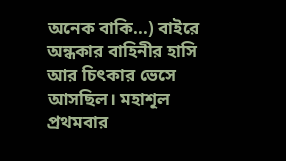অনেক বাকি...) বাইরে অন্ধকার বাহিনীর হাসি আর চিৎকার ভেসে আসছিল। মহাশূল প্রথমবার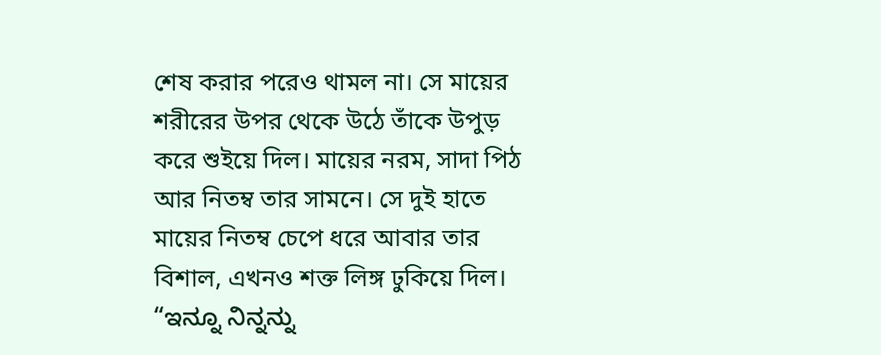শেষ করার পরেও থামল না। সে মায়ের শরীরের উপর থেকে উঠে তাঁকে উপুড় করে শুইয়ে দিল। মায়ের নরম, সাদা পিঠ আর নিতম্ব তার সামনে। সে দুই হাতে মায়ের নিতম্ব চেপে ধরে আবার তার বিশাল, এখনও শক্ত লিঙ্গ ঢুকিয়ে দিল। “ಇನ್ನೂ ನಿನ್ನನ್ನು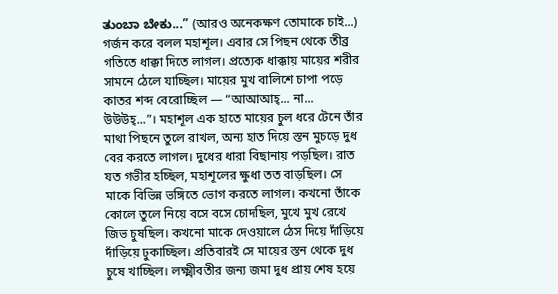ತುಂಬಾ ಬೇಕು...” (আরও অনেকক্ষণ তোমাকে চাই...) গর্জন করে বলল মহাশূল। এবার সে পিছন থেকে তীব্র গতিতে ধাক্কা দিতে লাগল। প্রত্যেক ধাক্কায় মায়ের শরীর সামনে ঠেলে যাচ্ছিল। মায়ের মুখ বালিশে চাপা পড়ে কাতর শব্দ বেরোচ্ছিল — “আআআহ্... না... উউউহ্...”। মহাশূল এক হাতে মায়ের চুল ধরে টেনে তাঁর মাথা পিছনে তুলে রাখল, অন্য হাত দিয়ে স্তন মুচড়ে দুধ বের করতে লাগল। দুধের ধারা বিছানায় পড়ছিল। রাত যত গভীর হচ্ছিল, মহাশূলের ক্ষুধা তত বাড়ছিল। সে মাকে বিভিন্ন ভঙ্গিতে ভোগ করতে লাগল। কখনো তাঁকে কোলে তুলে নিয়ে বসে বসে চোদছিল, মুখে মুখ রেখে জিভ চুষছিল। কখনো মাকে দেওয়ালে ঠেস দিয়ে দাঁড়িয়ে দাঁড়িয়ে ঢুকাচ্ছিল। প্রতিবারই সে মায়ের স্তন থেকে দুধ চুষে খাচ্ছিল। লক্ষ্মীবতীর জন্য জমা দুধ প্রায় শেষ হয়ে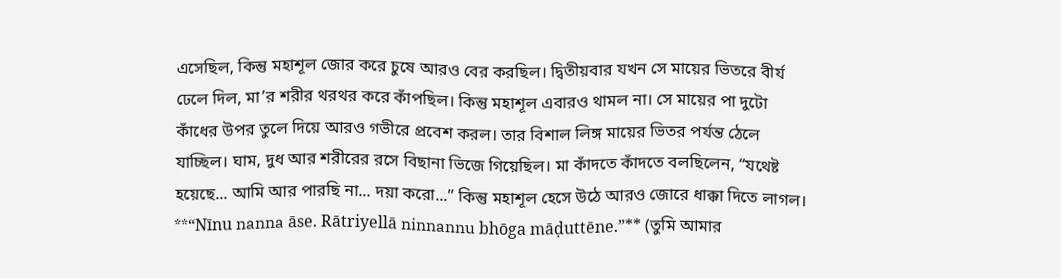এসেছিল, কিন্তু মহাশূল জোর করে চুষে আরও বের করছিল। দ্বিতীয়বার যখন সে মায়ের ভিতরে বীর্য ঢেলে দিল, মা’র শরীর থরথর করে কাঁপছিল। কিন্তু মহাশূল এবারও থামল না। সে মায়ের পা দুটো কাঁধের উপর তুলে দিয়ে আরও গভীরে প্রবেশ করল। তার বিশাল লিঙ্গ মায়ের ভিতর পর্যন্ত ঠেলে যাচ্ছিল। ঘাম, দুধ আর শরীরের রসে বিছানা ভিজে গিয়েছিল। মা কাঁদতে কাঁদতে বলছিলেন, “যথেষ্ট হয়েছে... আমি আর পারছি না... দয়া করো...” কিন্তু মহাশূল হেসে উঠে আরও জোরে ধাক্কা দিতে লাগল। **“Nīnu nanna āse. Rātriyellā ninnannu bhōga māḍuttēne.”** (তুমি আমার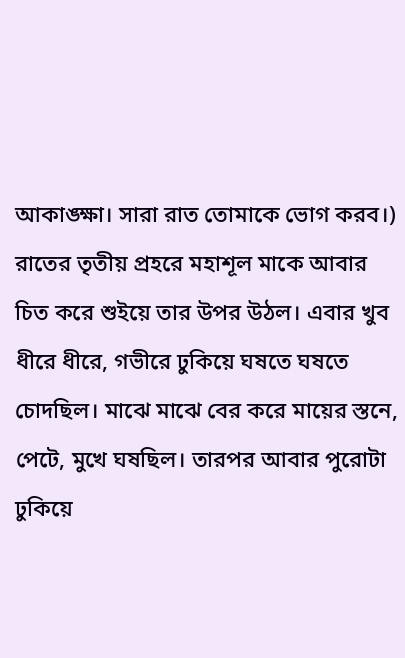আকাঙ্ক্ষা। সারা রাত তোমাকে ভোগ করব।) রাতের তৃতীয় প্রহরে মহাশূল মাকে আবার চিত করে শুইয়ে তার উপর উঠল। এবার খুব ধীরে ধীরে, গভীরে ঢুকিয়ে ঘষতে ঘষতে চোদছিল। মাঝে মাঝে বের করে মায়ের স্তনে, পেটে, মুখে ঘষছিল। তারপর আবার পুরোটা ঢুকিয়ে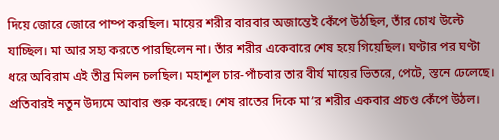দিয়ে জোরে জোরে পাম্প করছিল। মায়ের শরীর বারবার অজান্তেই কেঁপে উঠছিল, তাঁর চোখ উল্টে যাচ্ছিল। মা আর সহ্য করতে পারছিলেন না। তাঁর শরীর একেবারে শেষ হয়ে গিয়েছিল। ঘণ্টার পর ঘণ্টা ধরে অবিরাম এই তীব্র মিলন চলছিল। মহাশূল চার-পাঁচবার তার বীর্য মায়ের ভিতরে, পেটে, স্তনে ঢেলেছে। প্রতিবারই নতুন উদ্যমে আবার শুরু করেছে। শেষ রাতের দিকে মা’র শরীর একবার প্রচণ্ড কেঁপে উঠল।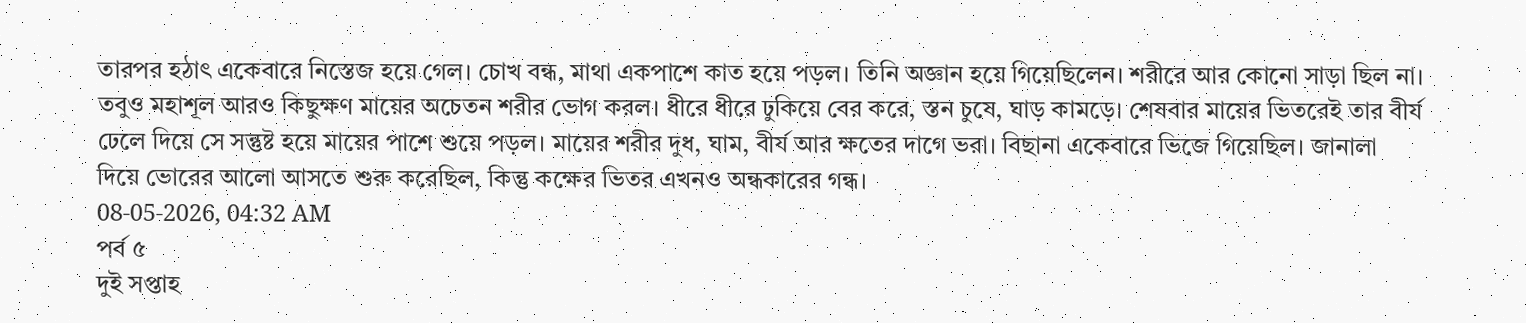তারপর হঠাৎ একেবারে নিস্তেজ হয়ে গেল। চোখ বন্ধ, মাথা একপাশে কাত হয়ে পড়ল। তিনি অজ্ঞান হয়ে গিয়েছিলেন। শরীরে আর কোনো সাড়া ছিল না। তবুও মহাশূল আরও কিছুক্ষণ মায়ের অচেতন শরীর ভোগ করল। ধীরে ধীরে ঢুকিয়ে বের করে, স্তন চুষে, ঘাড় কামড়ে। শেষবার মায়ের ভিতরেই তার বীর্য ঢেলে দিয়ে সে সন্তুষ্ট হয়ে মায়ের পাশে শুয়ে পড়ল। মায়ের শরীর দুধ, ঘাম, বীর্য আর ক্ষতের দাগে ভরা। বিছানা একেবারে ভিজে গিয়েছিল। জানালা দিয়ে ভোরের আলো আসতে শুরু করেছিল, কিন্তু কক্ষের ভিতর এখনও অন্ধকারের গন্ধ।
08-05-2026, 04:32 AM
পর্ব ৫
দুই সপ্তাহ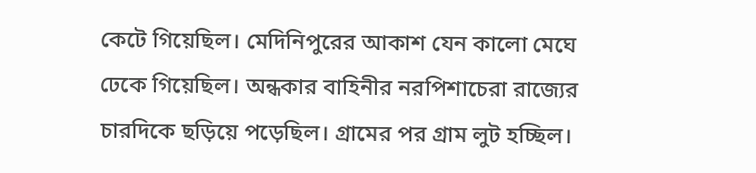কেটে গিয়েছিল। মেদিনিপুরের আকাশ যেন কালো মেঘে ঢেকে গিয়েছিল। অন্ধকার বাহিনীর নরপিশাচেরা রাজ্যের চারদিকে ছড়িয়ে পড়েছিল। গ্রামের পর গ্রাম লুট হচ্ছিল।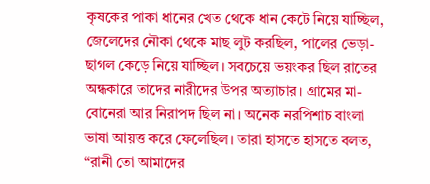কৃষকের পাকা ধানের খেত থেকে ধান কেটে নিয়ে যাচ্ছিল, জেলেদের নৌকা থেকে মাছ লুট করছিল, পালের ভেড়া-ছাগল কেড়ে নিয়ে যাচ্ছিল। সবচেয়ে ভয়ংকর ছিল রাতের অন্ধকারে তাদের নারীদের উপর অত্যাচার। গ্রামের মা-বোনেরা আর নিরাপদ ছিল না। অনেক নরপিশাচ বাংলা ভাষা আয়ত্ত করে ফেলেছিল। তারা হাসতে হাসতে বলত, “রানী তো আমাদের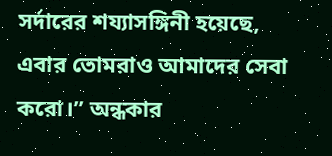সর্দারের শয্যাসঙ্গিনী হয়েছে, এবার তোমরাও আমাদের সেবা করো।” অন্ধকার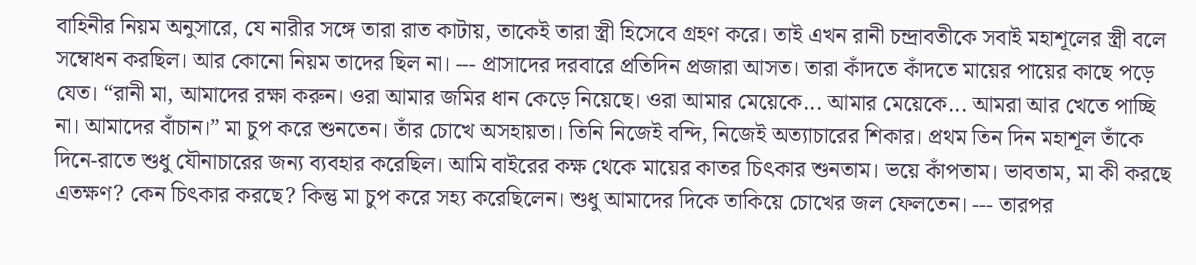বাহিনীর নিয়ম অনুসারে, যে নারীর সঙ্গে তারা রাত কাটায়, তাকেই তারা স্ত্রী হিসেবে গ্রহণ করে। তাই এখন রানী চন্দ্রাবতীকে সবাই মহাশূলের স্ত্রী বলে সম্বোধন করছিল। আর কোনো নিয়ম তাদের ছিল না। --- প্রাসাদের দরবারে প্রতিদিন প্রজারা আসত। তারা কাঁদতে কাঁদতে মায়ের পায়ের কাছে পড়ে যেত। “রানী মা, আমাদের রক্ষা করুন। ওরা আমার জমির ধান কেড়ে নিয়েছে। ওরা আমার মেয়েকে... আমার মেয়েকে... আমরা আর খেতে পাচ্ছি না। আমাদের বাঁচান।” মা চুপ করে শুনতেন। তাঁর চোখে অসহায়তা। তিনি নিজেই বন্দি, নিজেই অত্যাচারের শিকার। প্রথম তিন দিন মহাশূল তাঁকে দিনে-রাতে শুধু যৌনাচারের জন্য ব্যবহার করেছিল। আমি বাইরের কক্ষ থেকে মায়ের কাতর চিৎকার শুনতাম। ভয়ে কাঁপতাম। ভাবতাম, মা কী করছে এতক্ষণ? কেন চিৎকার করছে? কিন্তু মা চুপ করে সহ্য করেছিলেন। শুধু আমাদের দিকে তাকিয়ে চোখের জল ফেলতেন। --- তারপর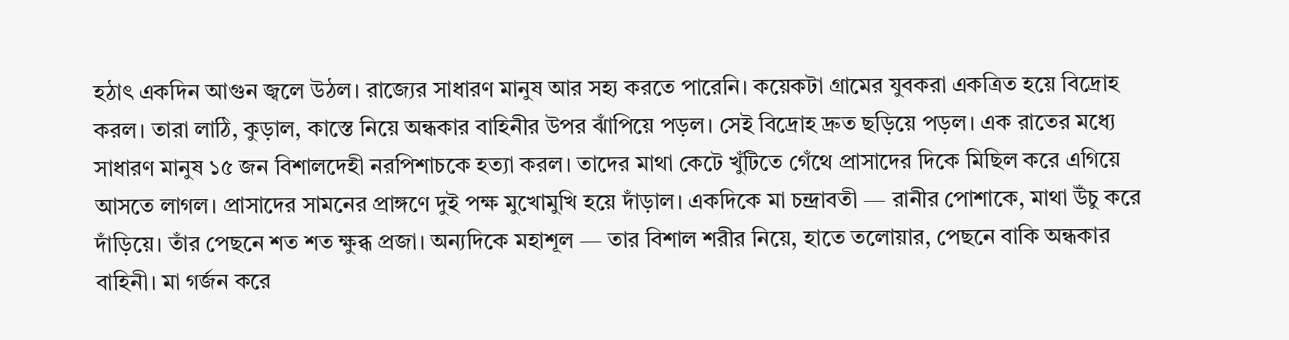হঠাৎ একদিন আগুন জ্বলে উঠল। রাজ্যের সাধারণ মানুষ আর সহ্য করতে পারেনি। কয়েকটা গ্রামের যুবকরা একত্রিত হয়ে বিদ্রোহ করল। তারা লাঠি, কুড়াল, কাস্তে নিয়ে অন্ধকার বাহিনীর উপর ঝাঁপিয়ে পড়ল। সেই বিদ্রোহ দ্রুত ছড়িয়ে পড়ল। এক রাতের মধ্যে সাধারণ মানুষ ১৫ জন বিশালদেহী নরপিশাচকে হত্যা করল। তাদের মাথা কেটে খুঁটিতে গেঁথে প্রাসাদের দিকে মিছিল করে এগিয়ে আসতে লাগল। প্রাসাদের সামনের প্রাঙ্গণে দুই পক্ষ মুখোমুখি হয়ে দাঁড়াল। একদিকে মা চন্দ্রাবতী — রানীর পোশাকে, মাথা উঁচু করে দাঁড়িয়ে। তাঁর পেছনে শত শত ক্ষুব্ধ প্রজা। অন্যদিকে মহাশূল — তার বিশাল শরীর নিয়ে, হাতে তলোয়ার, পেছনে বাকি অন্ধকার বাহিনী। মা গর্জন করে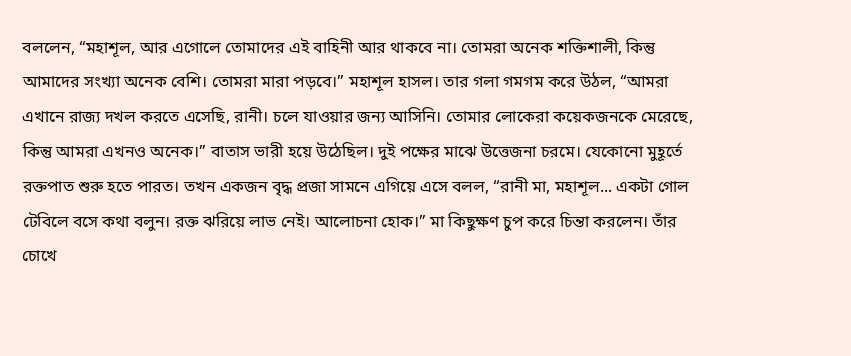বললেন, “মহাশূল, আর এগোলে তোমাদের এই বাহিনী আর থাকবে না। তোমরা অনেক শক্তিশালী, কিন্তু আমাদের সংখ্যা অনেক বেশি। তোমরা মারা পড়বে।” মহাশূল হাসল। তার গলা গমগম করে উঠল, “আমরা এখানে রাজ্য দখল করতে এসেছি, রানী। চলে যাওয়ার জন্য আসিনি। তোমার লোকেরা কয়েকজনকে মেরেছে, কিন্তু আমরা এখনও অনেক।” বাতাস ভারী হয়ে উঠেছিল। দুই পক্ষের মাঝে উত্তেজনা চরমে। যেকোনো মুহূর্তে রক্তপাত শুরু হতে পারত। তখন একজন বৃদ্ধ প্রজা সামনে এগিয়ে এসে বলল, “রানী মা, মহাশূল... একটা গোল টেবিলে বসে কথা বলুন। রক্ত ঝরিয়ে লাভ নেই। আলোচনা হোক।” মা কিছুক্ষণ চুপ করে চিন্তা করলেন। তাঁর চোখে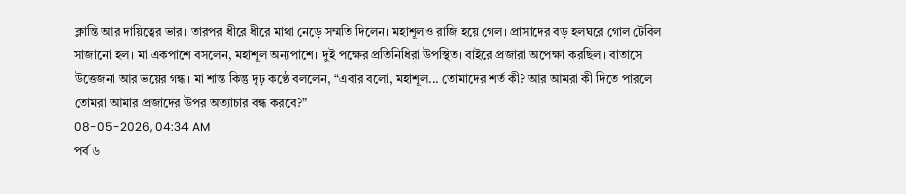ক্লান্তি আর দায়িত্বের ভার। তারপর ধীরে ধীরে মাথা নেড়ে সম্মতি দিলেন। মহাশূলও রাজি হয়ে গেল। প্রাসাদের বড় হলঘরে গোল টেবিল সাজানো হল। মা একপাশে বসলেন, মহাশূল অন্যপাশে। দুই পক্ষের প্রতিনিধিরা উপস্থিত। বাইরে প্রজারা অপেক্ষা করছিল। বাতাসে উত্তেজনা আর ভয়ের গন্ধ। মা শান্ত কিন্তু দৃঢ় কণ্ঠে বললেন, “এবার বলো, মহাশূল... তোমাদের শর্ত কী? আর আমরা কী দিতে পারলে তোমরা আমার প্রজাদের উপর অত্যাচার বন্ধ করবে?”
08-05-2026, 04:34 AM
পর্ব ৬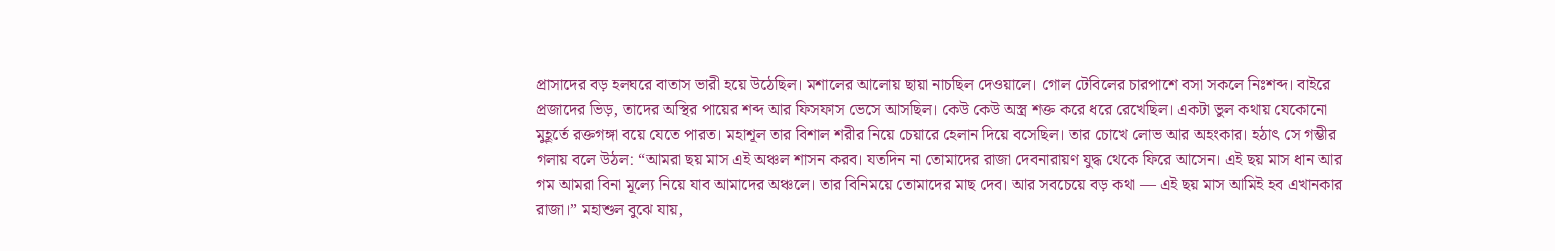প্রাসাদের বড় হলঘরে বাতাস ভারী হয়ে উঠেছিল। মশালের আলোয় ছায়া নাচছিল দেওয়ালে। গোল টেবিলের চারপাশে বসা সকলে নিঃশব্দ। বাইরে প্রজাদের ভিড়, তাদের অস্থির পায়ের শব্দ আর ফিসফাস ভেসে আসছিল। কেউ কেউ অস্ত্র শক্ত করে ধরে রেখেছিল। একটা ভুল কথায় যেকোনো মুহূর্তে রক্তগঙ্গা বয়ে যেতে পারত। মহাশূল তার বিশাল শরীর নিয়ে চেয়ারে হেলান দিয়ে বসেছিল। তার চোখে লোভ আর অহংকার। হঠাৎ সে গম্ভীর গলায় বলে উঠল: “আমরা ছয় মাস এই অঞ্চল শাসন করব। যতদিন না তোমাদের রাজা দেবনারায়ণ যুদ্ধ থেকে ফিরে আসেন। এই ছয় মাস ধান আর গম আমরা বিনা মূল্যে নিয়ে যাব আমাদের অঞ্চলে। তার বিনিময়ে তোমাদের মাছ দেব। আর সবচেয়ে বড় কথা — এই ছয় মাস আমিই হব এখানকার রাজা।” মহাশুল বুঝে যায়,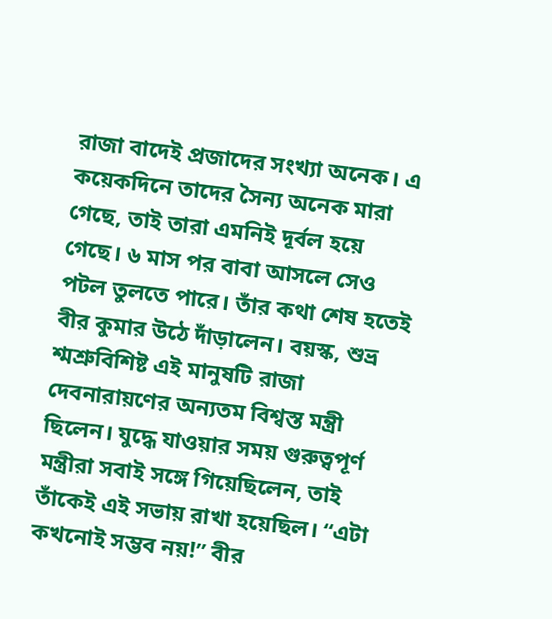রাজা বাদেই প্রজাদের সংখ্যা অনেক। এ কয়েকদিনে তাদের সৈন্য অনেক মারা গেছে, তাই তারা এমনিই দূর্বল হয়ে গেছে। ৬ মাস পর বাবা আসলে সেও পটল তুলতে পারে। তাঁর কথা শেষ হতেই বীর কুমার উঠে দাঁড়ালেন। বয়স্ক, শুভ্র শ্মশ্রুবিশিষ্ট এই মানুষটি রাজা দেবনারায়ণের অন্যতম বিশ্বস্ত মন্ত্রী ছিলেন। যুদ্ধে যাওয়ার সময় গুরুত্বপূর্ণ মন্ত্রীরা সবাই সঙ্গে গিয়েছিলেন, তাই তাঁকেই এই সভায় রাখা হয়েছিল। “এটা কখনোই সম্ভব নয়!” বীর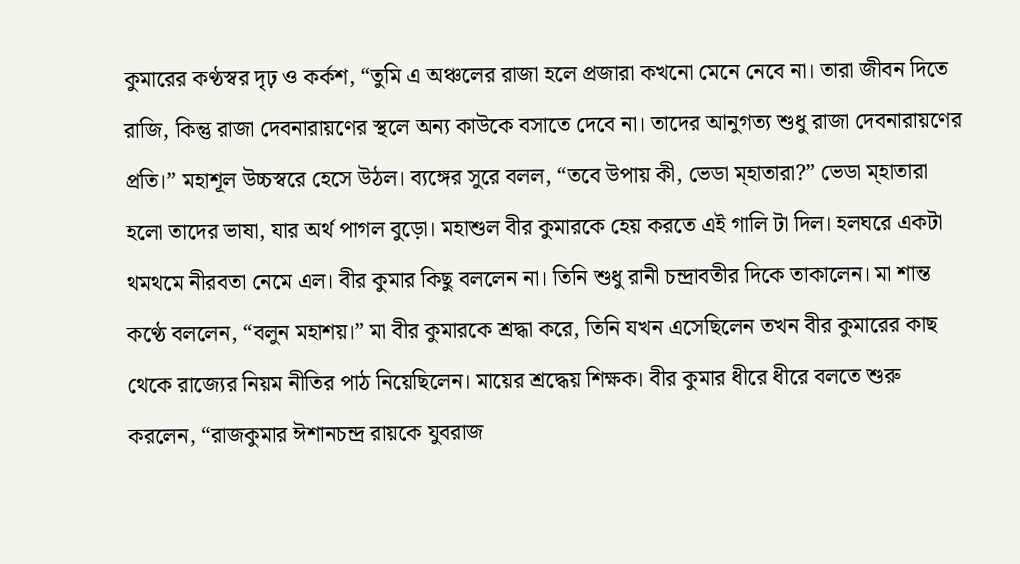কুমারের কণ্ঠস্বর দৃঢ় ও কর্কশ, “তুমি এ অঞ্চলের রাজা হলে প্রজারা কখনো মেনে নেবে না। তারা জীবন দিতে রাজি, কিন্তু রাজা দেবনারায়ণের স্থলে অন্য কাউকে বসাতে দেবে না। তাদের আনুগত্য শুধু রাজা দেবনারায়ণের প্রতি।” মহাশূল উচ্চস্বরে হেসে উঠল। ব্যঙ্গের সুরে বলল, “তবে উপায় কী, ভেডা ম্হাতারা?” ভেডা ম্হাতারা হলো তাদের ভাষা, যার অর্থ পাগল বুড়ো। মহাশুল বীর কুমারকে হেয় করতে এই গালি টা দিল। হলঘরে একটা থমথমে নীরবতা নেমে এল। বীর কুমার কিছু বললেন না। তিনি শুধু রানী চন্দ্রাবতীর দিকে তাকালেন। মা শান্ত কণ্ঠে বললেন, “বলুন মহাশয়।” মা বীর কুমারকে শ্রদ্ধা করে, তিনি যখন এসেছিলেন তখন বীর কুমারের কাছ থেকে রাজ্যের নিয়ম নীতির পাঠ নিয়েছিলেন। মায়ের শ্রদ্ধেয় শিক্ষক। বীর কুমার ধীরে ধীরে বলতে শুরু করলেন, “রাজকুমার ঈশানচন্দ্র রায়কে যুবরাজ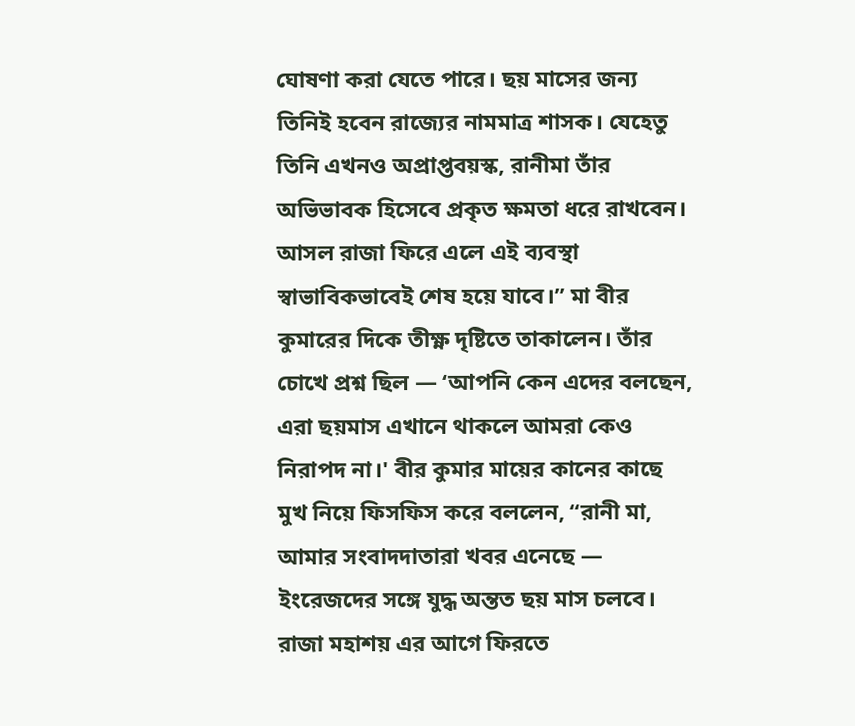ঘোষণা করা যেতে পারে। ছয় মাসের জন্য তিনিই হবেন রাজ্যের নামমাত্র শাসক। যেহেতু তিনি এখনও অপ্রাপ্তবয়স্ক, রানীমা তাঁর অভিভাবক হিসেবে প্রকৃত ক্ষমতা ধরে রাখবেন। আসল রাজা ফিরে এলে এই ব্যবস্থা স্বাভাবিকভাবেই শেষ হয়ে যাবে।” মা বীর কুমারের দিকে তীক্ষ্ণ দৃষ্টিতে তাকালেন। তাঁর চোখে প্রশ্ন ছিল — ‘আপনি কেন এদের বলছেন, এরা ছয়মাস এখানে থাকলে আমরা কেও নিরাপদ না।' বীর কুমার মায়ের কানের কাছে মুখ নিয়ে ফিসফিস করে বললেন, “রানী মা, আমার সংবাদদাতারা খবর এনেছে — ইংরেজদের সঙ্গে যুদ্ধ অন্তত ছয় মাস চলবে। রাজা মহাশয় এর আগে ফিরতে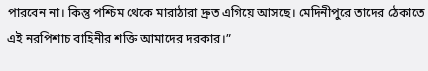পারবেন না। কিন্তু পশ্চিম থেকে মারাঠারা দ্রুত এগিয়ে আসছে। মেদিনীপুরে তাদের ঠেকাতে এই নরপিশাচ বাহিনীর শক্তি আমাদের দরকার।”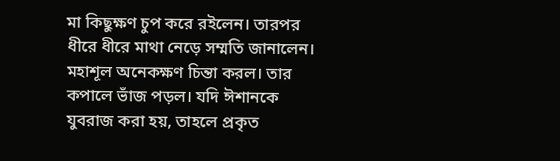মা কিছুক্ষণ চুপ করে রইলেন। তারপর ধীরে ধীরে মাথা নেড়ে সম্মতি জানালেন। মহাশূল অনেকক্ষণ চিন্তা করল। তার কপালে ভাঁজ পড়ল। যদি ঈশানকে যুবরাজ করা হয়, তাহলে প্রকৃত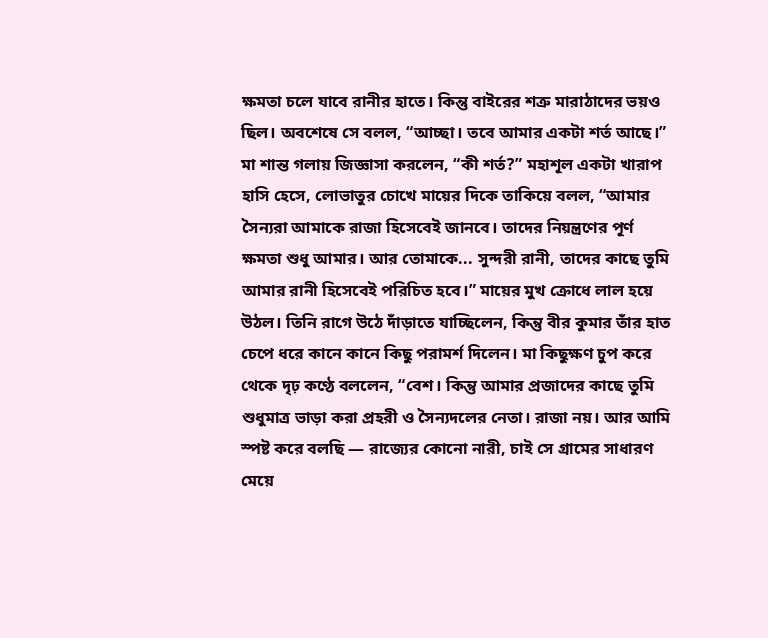ক্ষমতা চলে যাবে রানীর হাতে। কিন্তু বাইরের শত্রু মারাঠাদের ভয়ও ছিল। অবশেষে সে বলল, “আচ্ছা। তবে আমার একটা শর্ত আছে।” মা শান্ত গলায় জিজ্ঞাসা করলেন, “কী শর্ত?” মহাশূল একটা খারাপ হাসি হেসে, লোভাতুর চোখে মায়ের দিকে তাকিয়ে বলল, “আমার সৈন্যরা আমাকে রাজা হিসেবেই জানবে। তাদের নিয়ন্ত্রণের পূর্ণ ক্ষমতা শুধু আমার। আর তোমাকে... সুন্দরী রানী, তাদের কাছে তুমি আমার রানী হিসেবেই পরিচিত হবে।” মায়ের মুখ ক্রোধে লাল হয়ে উঠল। তিনি রাগে উঠে দাঁড়াতে যাচ্ছিলেন, কিন্তু বীর কুমার তাঁর হাত চেপে ধরে কানে কানে কিছু পরামর্শ দিলেন। মা কিছুক্ষণ চুপ করে থেকে দৃঢ় কণ্ঠে বললেন, “বেশ। কিন্তু আমার প্রজাদের কাছে তুমি শুধুমাত্র ভাড়া করা প্রহরী ও সৈন্যদলের নেতা। রাজা নয়। আর আমি স্পষ্ট করে বলছি — রাজ্যের কোনো নারী, চাই সে গ্রামের সাধারণ মেয়ে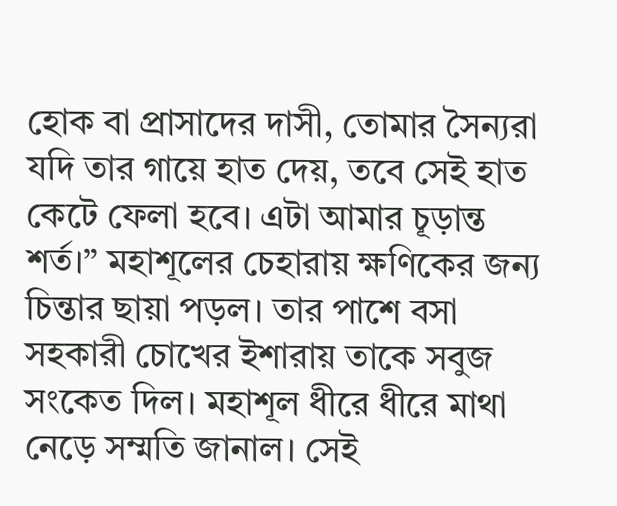হোক বা প্রাসাদের দাসী, তোমার সৈন্যরা যদি তার গায়ে হাত দেয়, তবে সেই হাত কেটে ফেলা হবে। এটা আমার চূড়ান্ত শর্ত।” মহাশূলের চেহারায় ক্ষণিকের জন্য চিন্তার ছায়া পড়ল। তার পাশে বসা সহকারী চোখের ইশারায় তাকে সবুজ সংকেত দিল। মহাশূল ধীরে ধীরে মাথা নেড়ে সম্মতি জানাল। সেই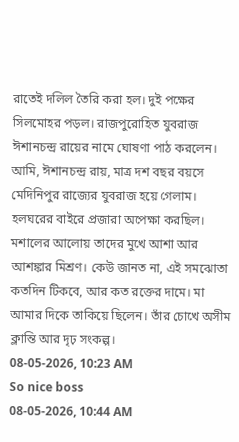রাতেই দলিল তৈরি করা হল। দুই পক্ষের সিলমোহর পড়ল। রাজপুরোহিত যুবরাজ ঈশানচন্দ্র রায়ের নামে ঘোষণা পাঠ করলেন। আমি, ঈশানচন্দ্র রায়, মাত্র দশ বছর বয়সে মেদিনিপুর রাজ্যের যুবরাজ হয়ে গেলাম। হলঘরের বাইরে প্রজারা অপেক্ষা করছিল। মশালের আলোয় তাদের মুখে আশা আর আশঙ্কার মিশ্রণ। কেউ জানত না, এই সমঝোতা কতদিন টিকবে, আর কত রক্তের দামে। মা আমার দিকে তাকিয়ে ছিলেন। তাঁর চোখে অসীম ক্লান্তি আর দৃঢ় সংকল্প।
08-05-2026, 10:23 AM
So nice boss
08-05-2026, 10:44 AM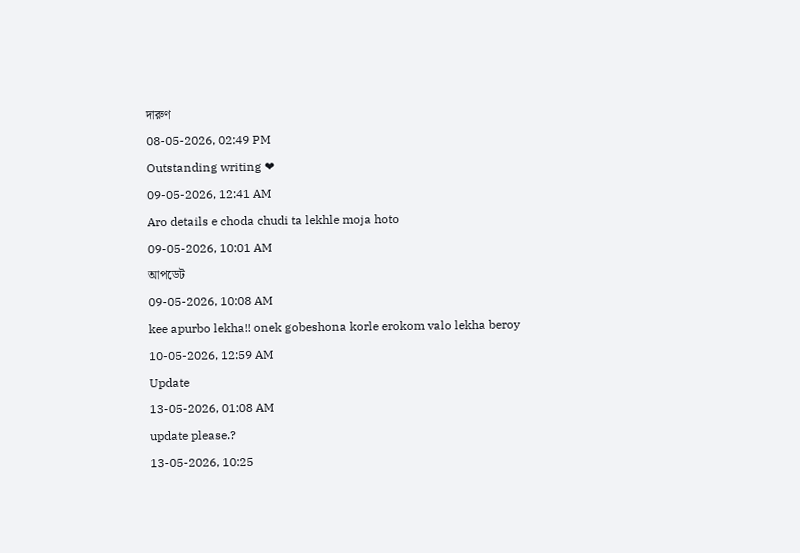দারুণ
08-05-2026, 02:49 PM
Outstanding writing ❤
09-05-2026, 12:41 AM
Aro details e choda chudi ta lekhle moja hoto
09-05-2026, 10:01 AM
আপডেট
09-05-2026, 10:08 AM
kee apurbo lekha!! onek gobeshona korle erokom valo lekha beroy
10-05-2026, 12:59 AM
Update
13-05-2026, 01:08 AM
update please.?
13-05-2026, 10:25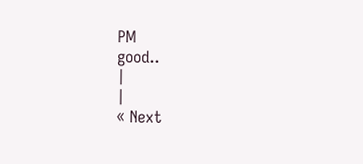PM
good..
|
|
« Next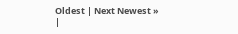Oldest | Next Newest »
|